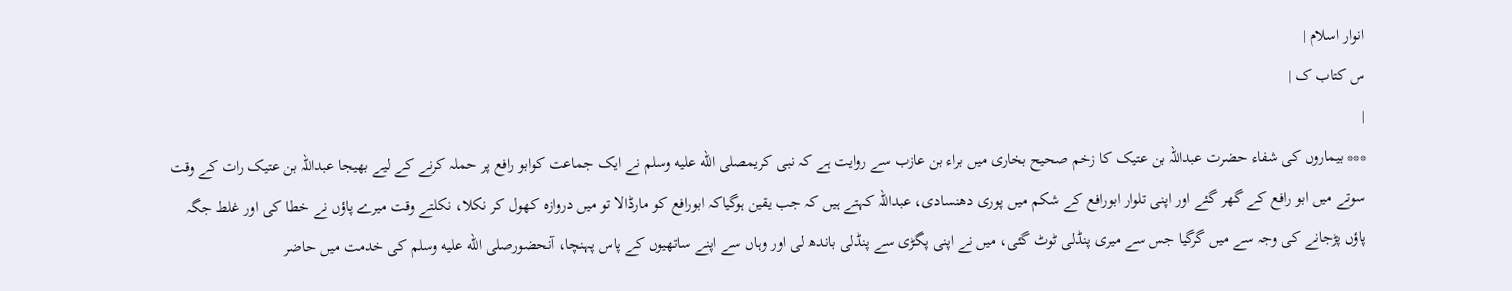انوار اسلام |
س کتاب ک |
|
*** بیماروں کی شفاء حضرت عبداللہ بن عتیک کا زخم صحیح بخاری میں براء بن عازب سے روایت ہے کہ نبی کریمصلى الله عليه وسلم نے ایک جماعت کوابو رافع پر حملہ کرنے کے لیے بھیجا عبداللہ بن عتیک رات کے وقت سوتے میں ابو رافع کے گھر گئے اور اپنی تلوار ابورافع کے شکم میں پوری دھنسادی، عبداللہ کہتے ہیں کہ جب یقین ہوگیاکہ ابورافع کو مارڈالا تو میں دروازہ کھول کر نکلا، نکلتے وقت میرے پاؤں نے خطا کی اور غلط جگہ پاؤں پڑجانے کی وجہ سے میں گرگیا جس سے میری پنڈلی ٹوٹ گئی، میں نے اپنی پگڑی سے پنڈلی باندھ لی اور وہاں سے اپنے ساتھیوں کے پاس پہنچا، آنحضورصلى الله عليه وسلم کی خدمت میں حاضر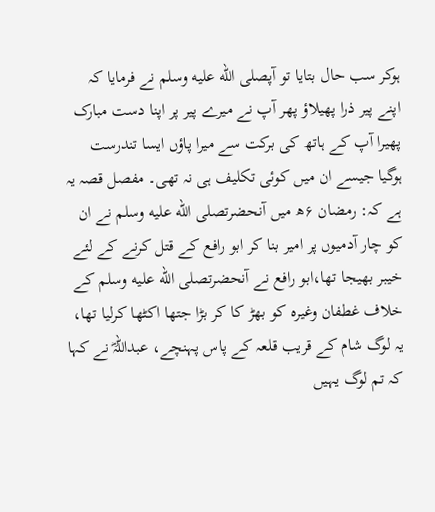ہوکر سب حال بتایا تو آپصلى الله عليه وسلم نے فرمایا کہ اپنے پیر ذرا پھیلاؤ پھر آپ نے میرے پیر پر اپنا دست مبارک پھیرا آپ کے ہاتھ کی برکت سے میرا پاؤں ایسا تندرست ہوگیا جیسے ان میں کوئی تکلیف ہی نہ تھی۔ مفصل قصہ یہ ہے کہ: رمضان ۶ھ میں آنحضرتصلى الله عليه وسلم نے ان کو چار آدمیوں پر امیر بنا کر ابو رافع کے قتل کرنے کے لئے خیبر بھیجا تھا،ابو رافع نے آنحضرتصلى الله عليه وسلم کے خلاف غطفان وغیرہ کو بھڑ کا کر بڑا جتھا اکٹھا کرلیا تھا، یہ لوگ شام کے قریب قلعہ کے پاس پہنچے، عبداللہؓ نے کہا کہ تم لوگ یہیں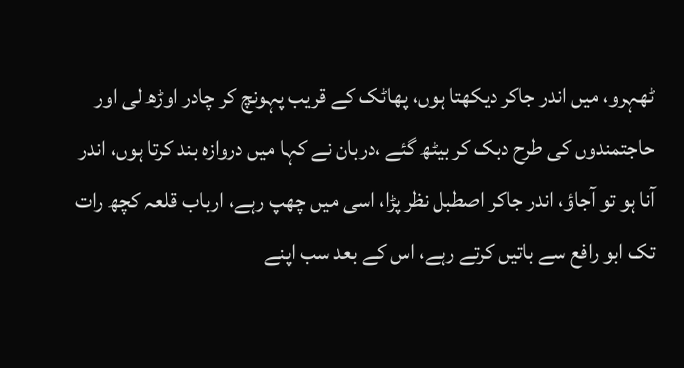ٹھہرو، میں اندر جاکر دیکھتا ہوں، پھاٹک کے قریب پہونچ کر چادر اوڑھ لی اور حاجتمندوں کی طرح دبک کر بیٹھ گئے ،دربان نے کہا میں دروازہ بند کرتا ہوں، اندر آنا ہو تو آجاؤ، اندر جاکر اصطبل نظر پڑا، اسی میں چھپ رہے، ارباب قلعہ کچھ رات تک ابو رافع سے باتیں کرتے رہے، اس کے بعد سب اپنے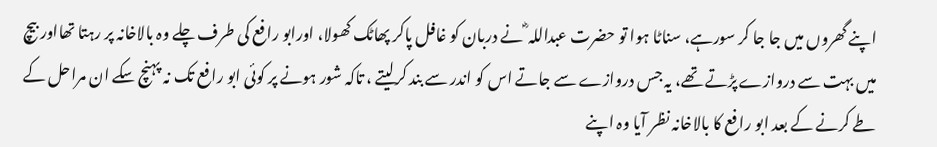اپنے گھروں میں جا جا کر سورہے، سناٹا ہوا تو حضرت عبداللہ ؓ نے دربان کو غافل پاکر پھاٹک کھولا، اورابو رافع کی طرف چلے وہ بالاخانہ پر رہتا تھااور بیچ میں بہت سے دروازے پڑتے تھے، یہ جس دروازے سے جاتے اس کو اندر سے بند کرلیتے ، تاکہ شور ہونے پر کوئی ابو رافع تک نہ پہنچ سکے ان مراحل کے طے کرنے کے بعد ابو رافع کا بالاخانہ نظر آیا وہ اپنے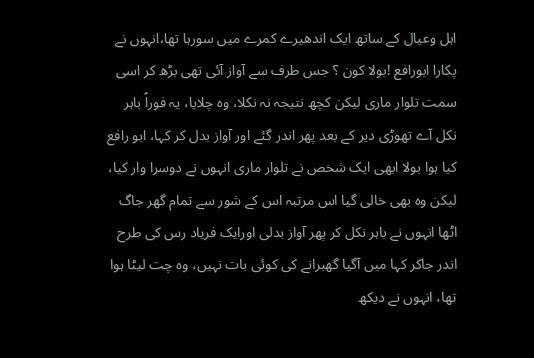اہل وعیال کے ساتھ ایک اندھیرے کمرے میں سورہا تھا،انہوں نے پکارا ابورافع !بولا کون ؟ جس طرف سے آواز آئی تھی بڑھ کر اسی سمت تلوار ماری لیکن کچھ نتیجہ نہ نکلا، وہ چلایا، یہ فوراً باہر نکل آے تھوڑی دیر کے بعد پھر اندر گئے اور آواز بدل کر کہا، ابو رافع کیا ہوا بولا ابھی ایک شخص نے تلوار ماری انہوں نے دوسرا وار کیا، لیکن وہ بھی خالی گیا اس مرتبہ اس کے شور سے تمام گھر جاگ اٹھا انہوں نے باہر نکل کر پھر آواز بدلی اورایک فریاد رس کی طرح اندر جاکر کہا میں آگیا گھبرانے کی کوئی بات نہیں، وہ چت لیٹا ہوا تھا، انہوں نے دیکھ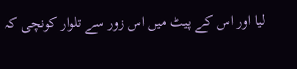لیا اور اس کے پیٹ میں اس زور سے تلوار کونچی کہ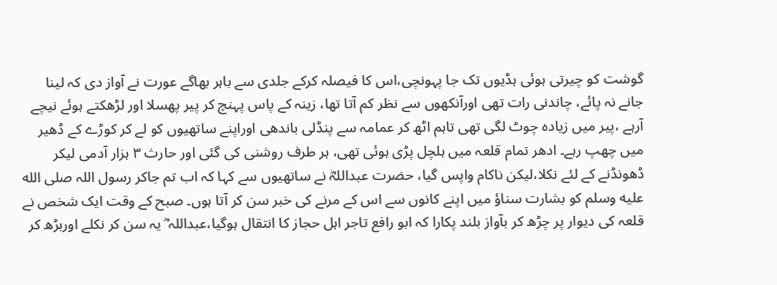گوشت کو چیرتی ہوئی ہڈیوں تک جا پہونچی،اس کا فیصلہ کرکے جلدی سے باہر بھاگے عورت نے آواز دی کہ لینا جانے نہ پائے، چاندنی رات تھی اورآنکھوں سے نظر کم آتا تھا، زینہ کے پاس پہنچ کر پیر پھسلا اور لڑھکتے ہوئے نیچے آرہے ،پیر میں زیادہ چوٹ لگی تھی تاہم اٹھ کر عمامہ سے پنڈلی باندھی اوراپنے ساتھیوں کو لے کر کوڑے کے ڈھیر میں چھپ رہے۔ ادھر تمام قلعہ میں ہلچل پڑی ہوئی تھی، ہر طرف روشنی کی گئی اور حارث ۳ ہزار آدمی لیکر ڈھونڈنے کے لئے نکلا،لیکن ناکام واپس گیا، حضرت عبداللہؓ نے ساتھیوں سے کہا کہ اب تم جاکر رسول اللہ صلى الله عليه وسلم کو بشارت سناؤ میں اپنے کانوں سے اس کے مرنے کی خبر سن کر آتا ہوں۔ صبح کے وقت ایک شخص نے قلعہ کی دیوار پر چڑھ کر بآواز بلند پکارا کہ ابو رافع تاجر اہل حجاز کا انتقال ہوگیا،عبداللہ ؓ یہ سن کر نکلے اوربڑھ کر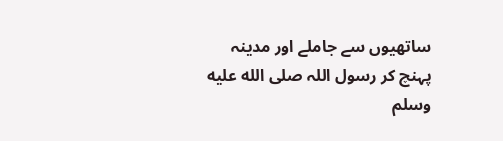ساتھیوں سے جاملے اور مدینہ پہنچ کر رسول اللہ صلى الله عليه وسلم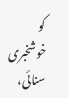کو خوشخبری سنائی،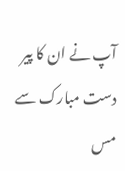آپ نے ان کا پیر دست مبارک سے مس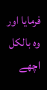فرمایا اور وہ بالکل اچھے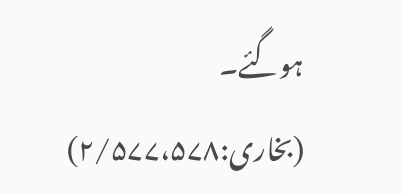ہوگئے۔ (بخاری:۲/۵۷۷،۵۷۸)